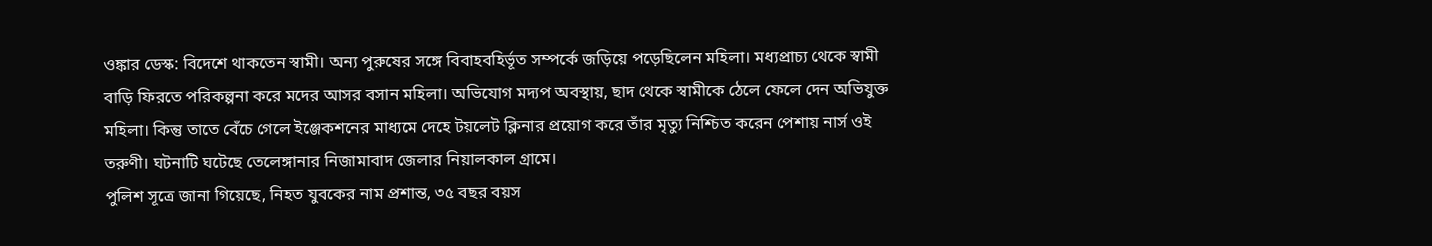ওঙ্কার ডেস্ক: বিদেশে থাকতেন স্বামী। অন্য পুরুষের সঙ্গে বিবাহবহির্ভূত সম্পর্কে জড়িয়ে পড়েছিলেন মহিলা। মধ্যপ্রাচ্য থেকে স্বামী বাড়ি ফিরতে পরিকল্পনা করে মদের আসর বসান মহিলা। অভিযোগ মদ্যপ অবস্থায়, ছাদ থেকে স্বামীকে ঠেলে ফেলে দেন অভিযুক্ত মহিলা। কিন্তু তাতে বেঁচে গেলে ইঞ্জেকশনের মাধ্যমে দেহে টয়লেট ক্লিনার প্রয়োগ করে তাঁর মৃত্যু নিশ্চিত করেন পেশায় নার্স ওই তরুণী। ঘটনাটি ঘটেছে তেলেঙ্গানার নিজামাবাদ জেলার নিয়ালকাল গ্রামে।
পুলিশ সূত্রে জানা গিয়েছে, নিহত যুবকের নাম প্রশান্ত, ৩৫ বছর বয়স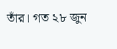তাঁর। গত ২৮ জুন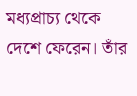মধ্যপ্রাচ্য থেকে দেশে ফেরেন। তাঁর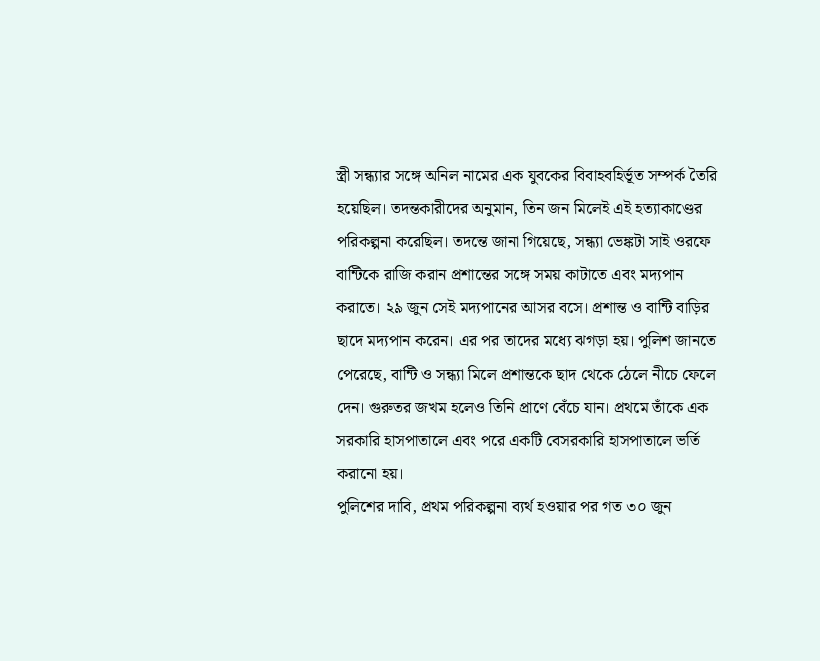স্ত্রী সন্ধ্যার সঙ্গে অনিল নামের এক যুবকের বিবাহবহির্ভূত সম্পর্ক তৈরি হয়েছিল। তদন্তকারীদের অনুমান, তিন জন মিলেই এই হত্যাকাণ্ডের পরিকল্পনা করেছিল। তদন্তে জানা গিয়েছে, সন্ধ্যা ভেঙ্কটা সাই ওরফে বান্টিকে রাজি করান প্রশান্তের সঙ্গে সময় কাটাতে এবং মদ্যপান করাতে। ২৯ জুন সেই মদ্যপানের আসর বসে। প্রশান্ত ও বান্টি বাড়ির ছাদে মদ্যপান করেন। এর পর তাদের মধ্যে ঝগড়া হয়। পুলিশ জানতে পেরেছে, বান্টি ও সন্ধ্যা মিলে প্রশান্তকে ছাদ থেকে ঠেলে নীচে ফেলে দেন। গুরুতর জখম হলেও তিনি প্রাণে বেঁচে যান। প্রথমে তাঁকে এক সরকারি হাসপাতালে এবং পরে একটি বেসরকারি হাসপাতালে ভর্তি করানো হয়।
পুলিশের দাবি, প্রথম পরিকল্পনা ব্যর্থ হওয়ার পর গত ৩০ জুন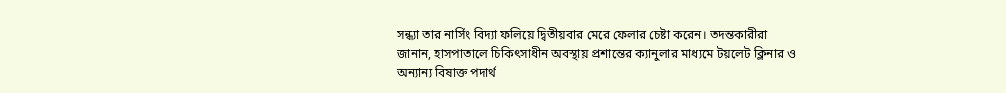সন্ধ্যা তার নার্সিং বিদ্যা ফলিয়ে দ্বিতীয়বার মেরে ফেলার চেষ্টা করেন। তদন্তকারীরা জানান, হাসপাতালে চিকিৎসাধীন অবস্থায় প্রশান্তের ক্যানুলার মাধ্যমে টয়লেট ক্লিনার ও অন্যান্য বিষাক্ত পদার্থ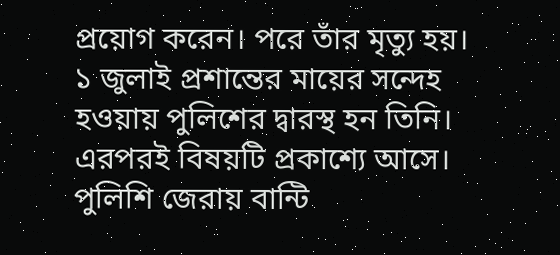প্রয়োগ করেন। পরে তাঁর মৃত্যু হয়। ১ জুলাই প্রশান্তের মায়ের সন্দেহ হওয়ায় পুলিশের দ্বারস্থ হন তিনি। এরপরই বিষয়টি প্রকাশ্যে আসে। পুলিশি জেরায় বান্টি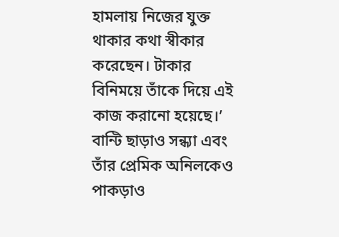হামলায় নিজের যুক্ত থাকার কথা স্বীকার করেছেন। টাকার বিনিময়ে তাঁকে দিয়ে এই কাজ করানো হয়েছে।’ বান্টি ছাড়াও সন্ধ্যা এবং তাঁর প্রেমিক অনিলকেও পাকড়াও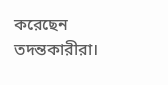করেছেন তদন্তকারীরা।